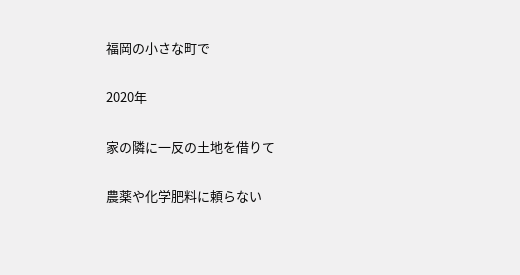福岡の小さな町で

2020年

家の隣に一反の土地を借りて

農薬や化学肥料に頼らない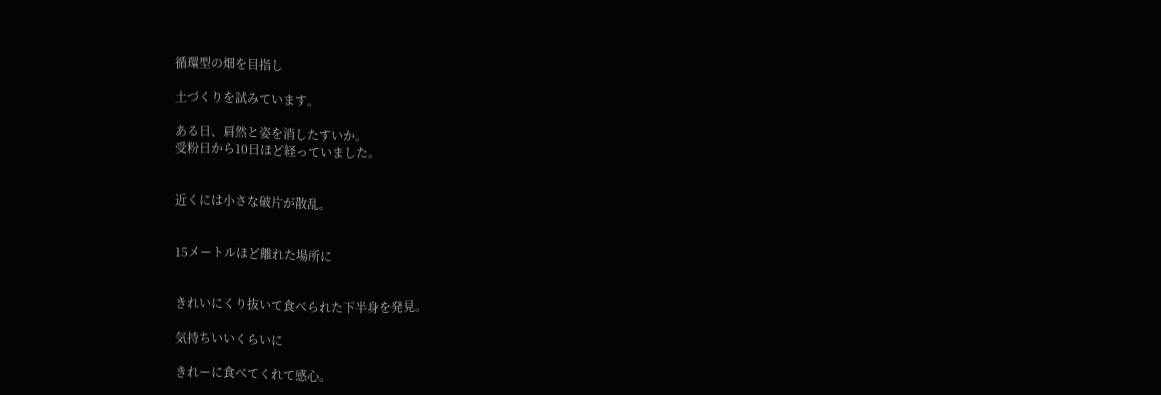循環型の畑を目指し

土づくりを試みています。

ある日、肩然と姿を消したすいか。
受粉日から10日ほど経っていました。


近くには小さな破片が散乱。


15メートルほど離れた場所に


きれいにくり抜いて食べられた下半身を発見。

気持ちいいくらいに

きれーに食べてくれて感心。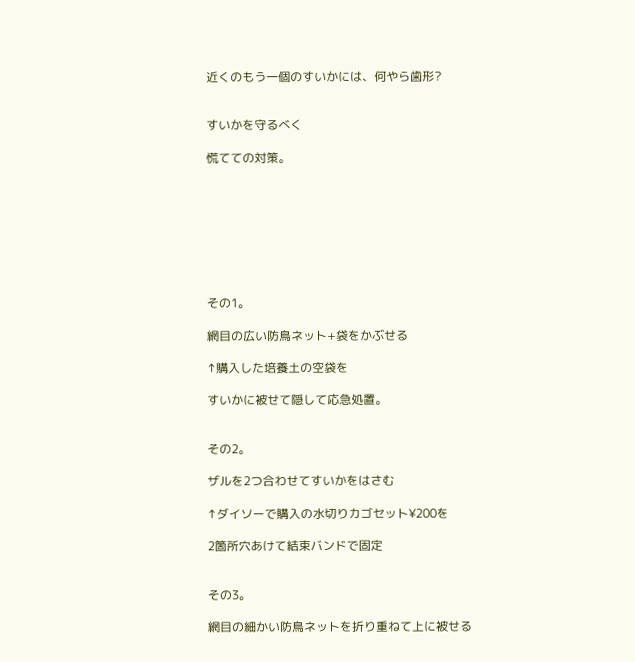近くのもう一個のすいかには、何やら歯形?


すいかを守るべく

慌てての対策。








その1。

網目の広い防鳥ネット+袋をかぶせる

↑購入した培養土の空袋を

すいかに被せて隠して応急処置。


その2。

ザルを2つ合わせてすいかをはさむ

↑ダイソーで購入の水切りカゴセット¥200を

2箇所穴あけて結束バンドで固定


その3。

網目の細かい防鳥ネットを折り重ねて上に被せる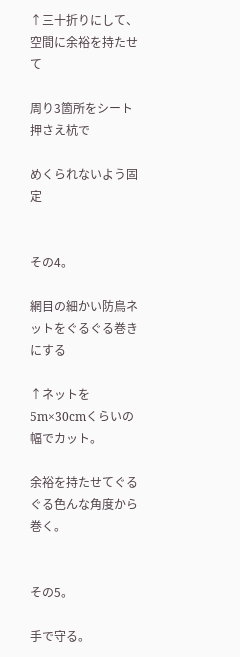↑三十折りにして、空間に余裕を持たせて

周り3箇所をシート押さえ杭で

めくられないよう固定


その4。

網目の細かい防鳥ネットをぐるぐる巻きにする

↑ネットを5m×30cmくらいの幅でカット。

余裕を持たせてぐるぐる色んな角度から巻く。


その5。

手で守る。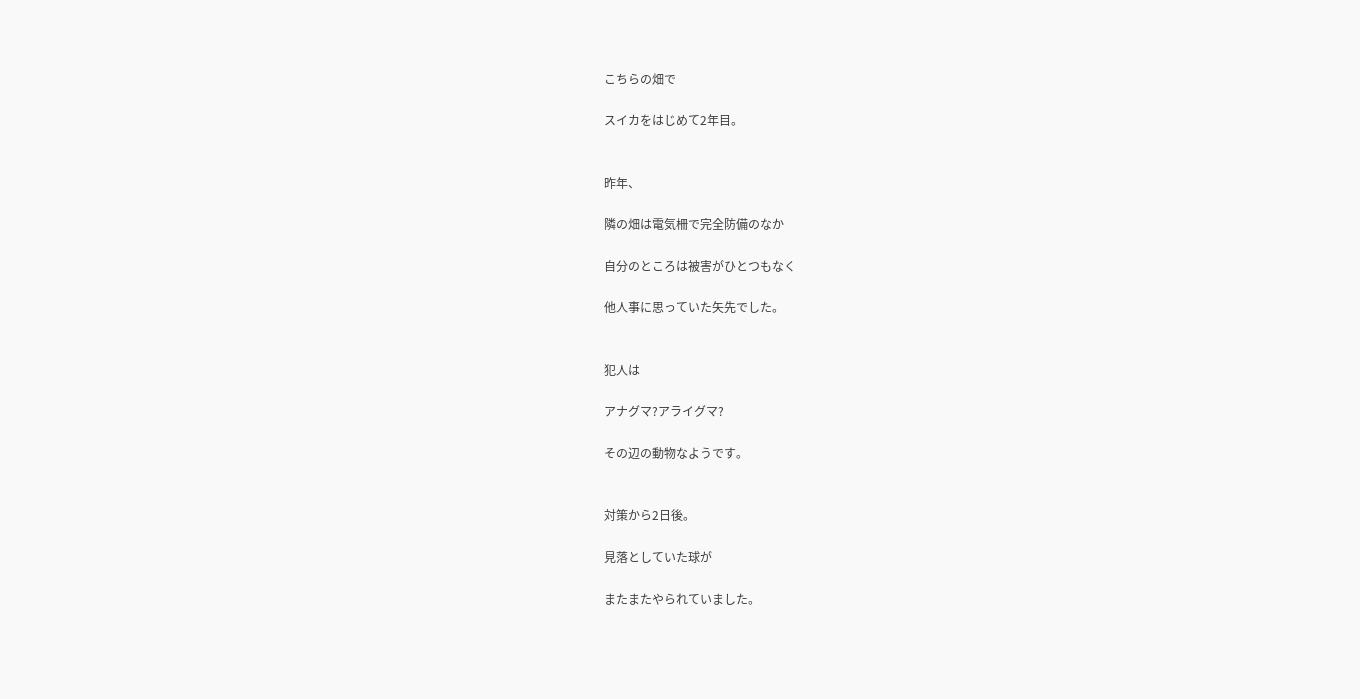こちらの畑で

スイカをはじめて2年目。


昨年、

隣の畑は電気柵で完全防備のなか

自分のところは被害がひとつもなく

他人事に思っていた矢先でした。


犯人は

アナグマ?アライグマ?

その辺の動物なようです。


対策から2日後。

見落としていた球が

またまたやられていました。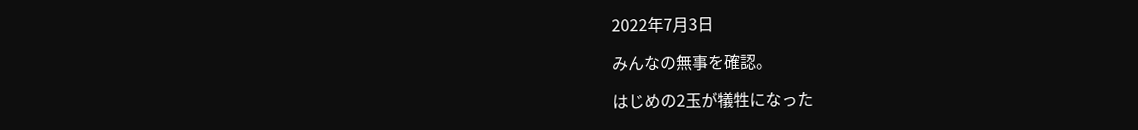2022年7月3日

みんなの無事を確認。

はじめの2玉が犠牲になった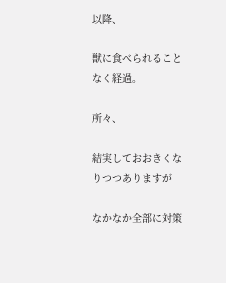以降、

獣に食べられることなく経過。

所々、

結実しておおきくなりつつありますが

なかなか全部に対策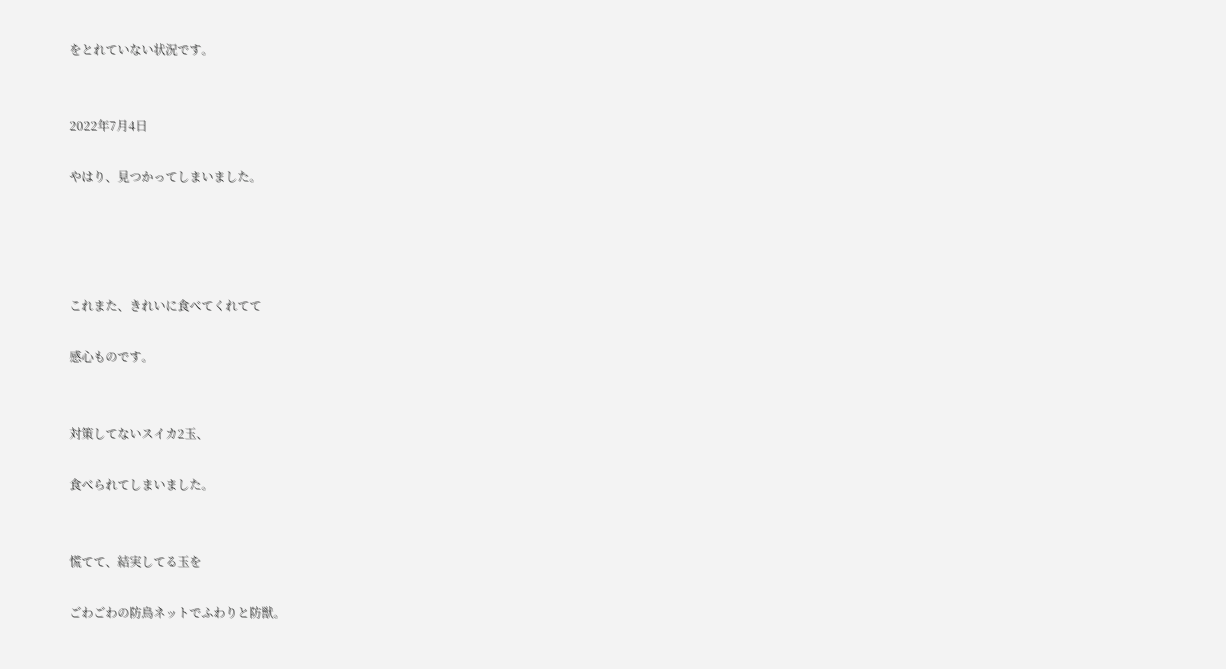をとれていない状況です。


2022年7月4日

やはり、見つかってしまいました。




これまた、きれいに食べてくれてて

感心ものです。


対策してないスイカ2玉、

食べられてしまいました。


慌てて、結実してる玉を

ごわごわの防鳥ネットでふわりと防獣。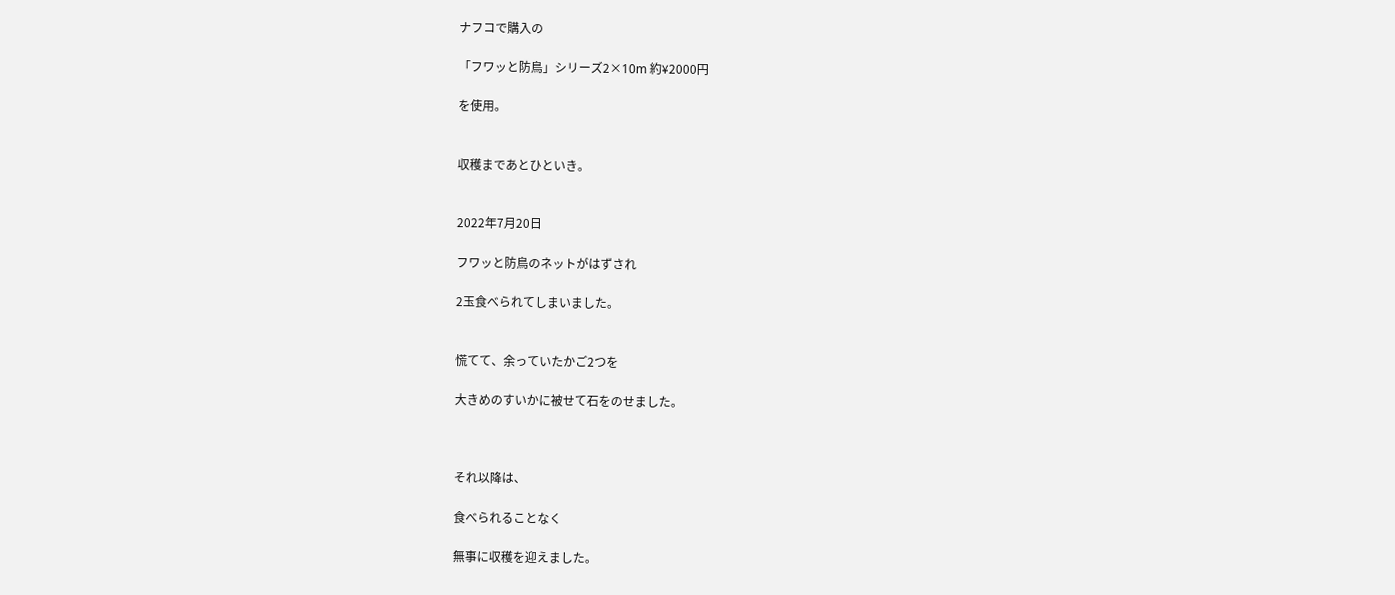ナフコで購入の

「フワッと防鳥」シリーズ2×10m 約¥2000円

を使用。


収穫まであとひといき。


2022年7月20日

フワッと防鳥のネットがはずされ

2玉食べられてしまいました。


慌てて、余っていたかご2つを

大きめのすいかに被せて石をのせました。



それ以降は、

食べられることなく

無事に収穫を迎えました。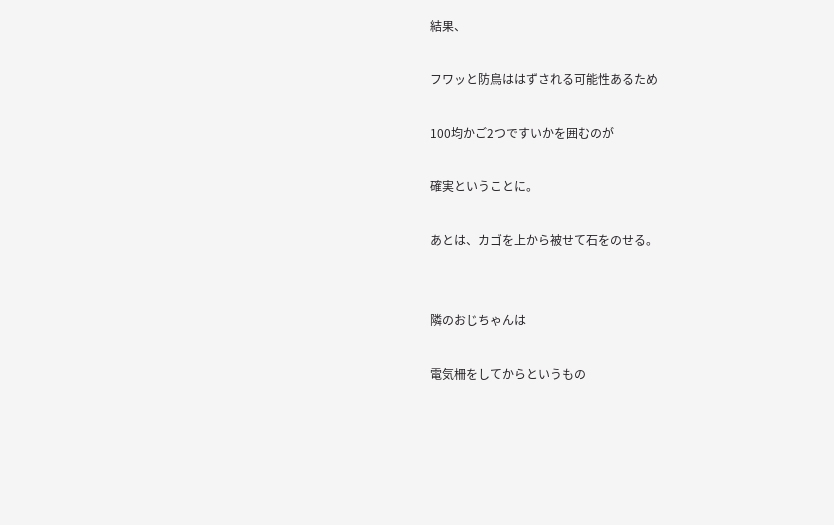結果、

フワッと防鳥ははずされる可能性あるため

100均かご2つですいかを囲むのが

確実ということに。

あとは、カゴを上から被せて石をのせる。


隣のおじちゃんは

電気柵をしてからというもの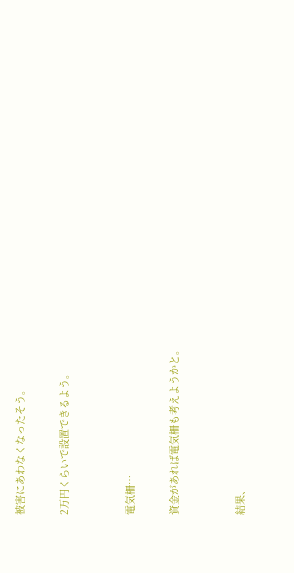被害にあわなくなったそう。

2万円くらいで設置できるよう。


電気柵…

資金があれば電気柵も考えようかと。


結果、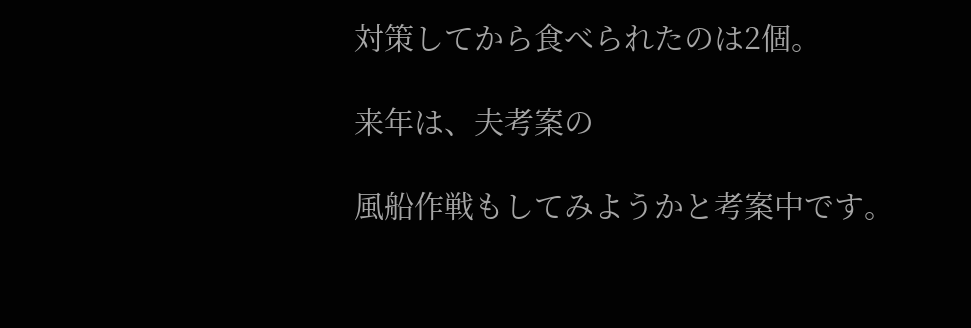対策してから食べられたのは2個。

来年は、夫考案の

風船作戦もしてみようかと考案中です。